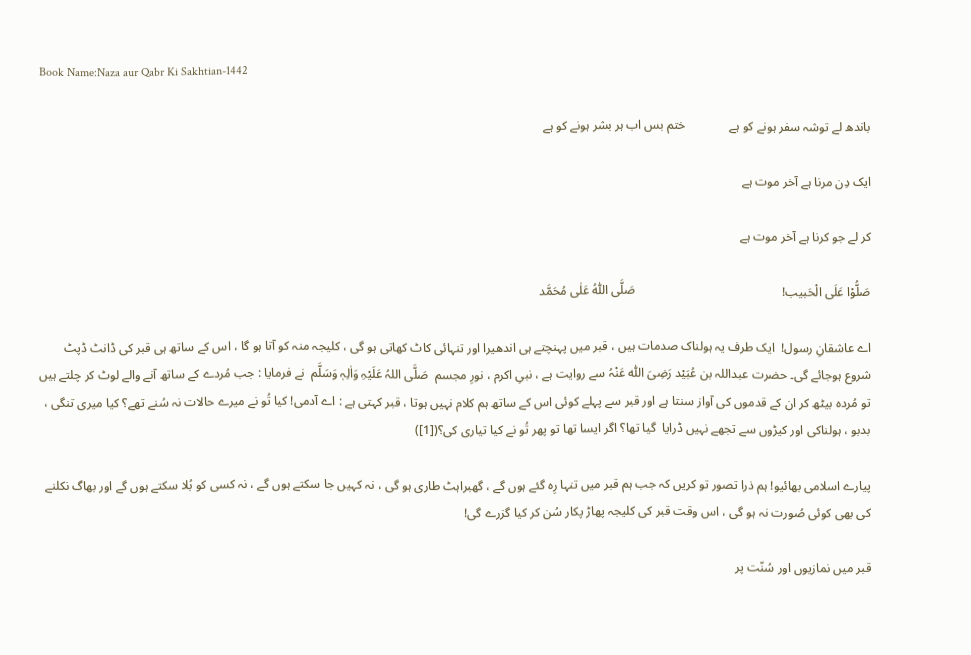Book Name:Naza aur Qabr Ki Sakhtian-1442

باندھ لے توشہ سفر ہونے کو ہے              ختم بس اب ہر بشر ہونے کو ہے

ایک دِن مرنا ہے آخر موت ہے

کر لے جو کرنا ہے آخر موت ہے

صَلُّوْا عَلَی الْحَبیب!                                               صَلَّی اللّٰہُ عَلٰی مُحَمَّد

اے عاشقانِ رسول!  ایک طرف یہ ہولناک صدمات ہیں ، قبر میں پہنچتے ہی اندھیرا اور تنہائی کاٹ کھاتی ہو گی ، کلیجہ منہ کو آتا ہو گا ، اس کے ساتھ ہی قبر کی ڈانٹ ڈپٹ شروع ہوجائے گی۔ حضرت عبداللہ بن عُبَیْد رَضِیَ اللّٰہ عَنْہُ سے روایت ہے ، نبیِ اکرم ، نورِ مجسم  صَلَّی اللہُ عَلَیْہِ وَاٰلِہٖ وَسَلَّم  نے فرمایا : جب مُردے کے ساتھ آنے والے لوٹ کر چلتے ہیں تو مُردہ بیٹھ کر ان کے قدموں کی آواز سنتا ہے اور قبر سے پہلے کوئی اس کے ساتھ ہم کلام نہیں ہوتا ، قبر کہتی ہے : اے آدمی! کیا تُو نے میرے حالات نہ سُنے تھے؟ کیا میری تنگی ، بدبو ، ہولناکی اور کیڑوں سے تجھے نہیں ڈرایا  گیا تھا؟ اگر ایسا تھا تو پھر تُو نے کیا تیاری کی؟([1])

پیارے اسلامی بھائیو! ہم ذرا تصور تو کریں کہ جب ہم قبر میں تنہا رِہ گئے ہوں گے ، گھبراہٹ طاری ہو گی ، نہ کہیں جا سکتے ہوں گے ، نہ کسی کو بُلا سکتے ہوں گے اور بھاگ نکلنے کی بھی کوئی صُورت نہ ہو گی ، اس وقت قبر کی کلیجہ پھاڑ پکار سُن کر کیا گزرے گی!

قبر میں نمازیوں اور سُنّت پر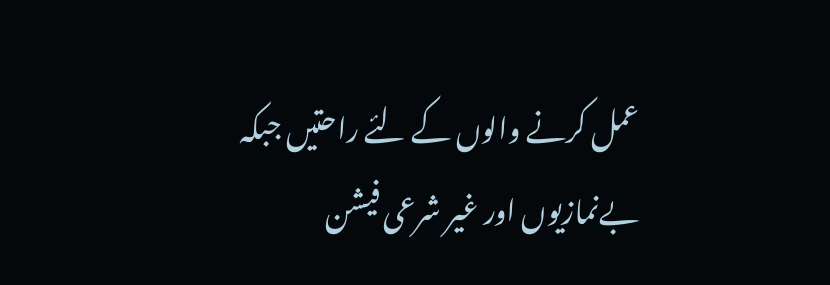عمل کرنے والوں کے لئے راحتیں جبکہ بےنمازیوں اور غیر شرعی فیشن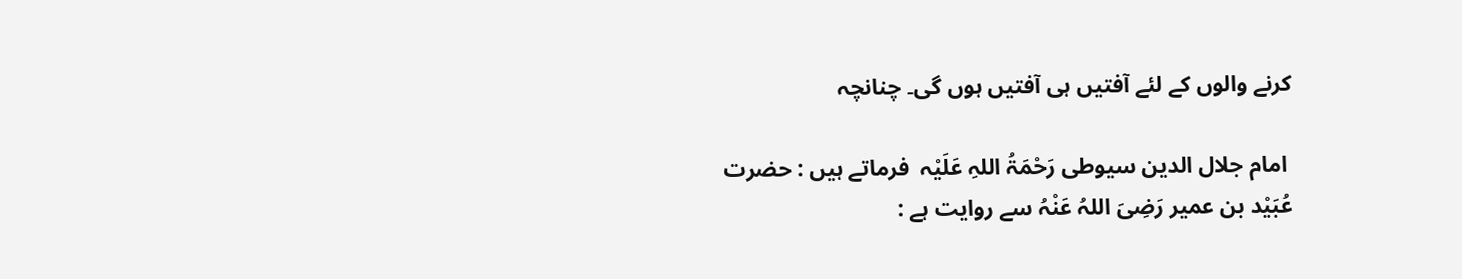کرنے والوں کے لئے آفتیں ہی آفتیں ہوں گی۔ چنانچہ

 امام جلال الدین سیوطی رَحْمَۃُ اللہِ عَلَیْہ  فرماتے ہیں : حضرت عُبَیْد بن عمیر رَضِیَ اللہُ عَنْہُ سے روایت ہے :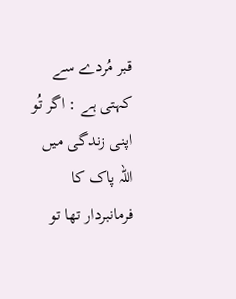قبر مُردے سے کہتی ہے : اگر تُو اپنی زندگی میں اللہ پاک کا فرمانبردار تھا تو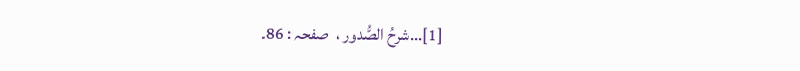[1]...شرحُ الصُّدور ،  صفحہ : 86۔